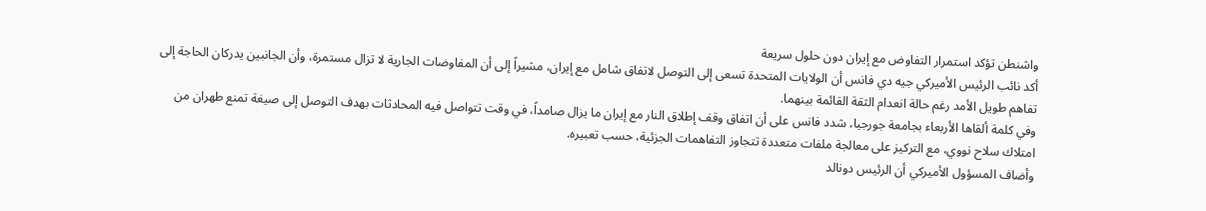واشنطن تؤكد استمرار التفاوض مع إيران دون حلول سريعة
أكد نائب الرئيس الأميركي جيه دي فانس أن الولايات المتحدة تسعى إلى التوصل لاتفاق شامل مع إيران، مشيراً إلى أن المفاوضات الجارية لا تزال مستمرة، وأن الجانبين يدركان الحاجة إلى تفاهم طويل الأمد رغم حالة انعدام الثقة القائمة بينهما.
وفي كلمة ألقاها الأربعاء بجامعة جورجيا، شدد فانس على أن اتفاق وقف إطلاق النار مع إيران ما يزال صامداً، في وقت تتواصل فيه المحادثات بهدف التوصل إلى صيغة تمنع طهران من امتلاك سلاح نووي، مع التركيز على معالجة ملفات متعددة تتجاوز التفاهمات الجزئية، حسب تعبيره.
وأضاف المسؤول الأميركي أن الرئيس دونالد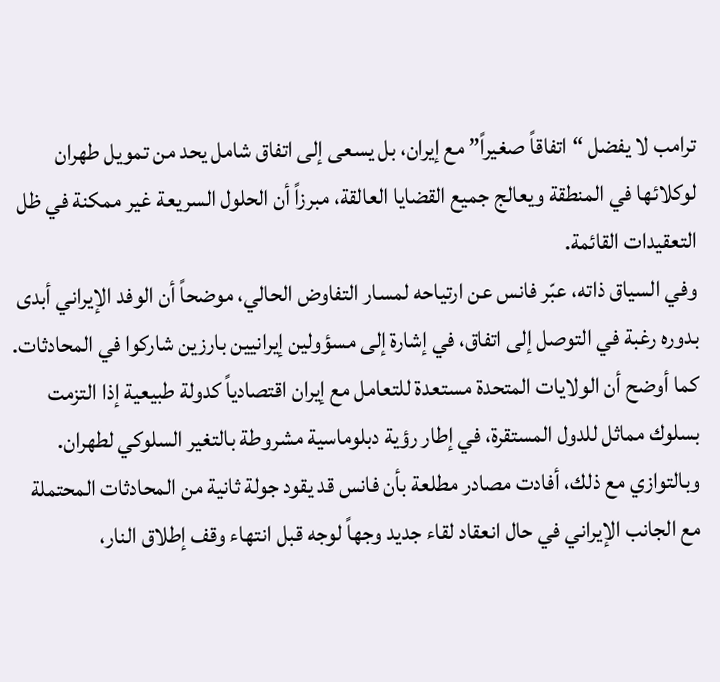ترامب لا يفضل “اتفاقاً صغيراً” مع إيران، بل يسعى إلى اتفاق شامل يحد من تمويل طهران لوكلائها في المنطقة ويعالج جميع القضايا العالقة، مبرزاً أن الحلول السريعة غير ممكنة في ظل التعقيدات القائمة.
وفي السياق ذاته، عبّر فانس عن ارتياحه لمسار التفاوض الحالي، موضحاً أن الوفد الإيراني أبدى بدوره رغبة في التوصل إلى اتفاق، في إشارة إلى مسؤولين إيرانيين بارزين شاركوا في المحادثات.
كما أوضح أن الولايات المتحدة مستعدة للتعامل مع إيران اقتصادياً كدولة طبيعية إذا التزمت بسلوك مماثل للدول المستقرة، في إطار رؤية دبلوماسية مشروطة بالتغير السلوكي لطهران.
وبالتوازي مع ذلك، أفادت مصادر مطلعة بأن فانس قد يقود جولة ثانية من المحادثات المحتملة مع الجانب الإيراني في حال انعقاد لقاء جديد وجهاً لوجه قبل انتهاء وقف إطلاق النار،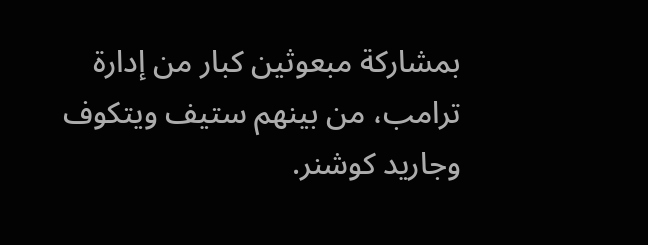بمشاركة مبعوثين كبار من إدارة ترامب، من بينهم ستيف ويتكوف وجاريد كوشنر.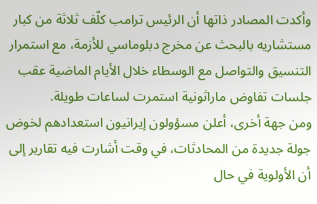وأكدت المصادر ذاتها أن الرئيس ترامب كلّف ثلاثة من كبار مستشاريه بالبحث عن مخرج دبلوماسي للأزمة، مع استمرار التنسيق والتواصل مع الوسطاء خلال الأيام الماضية عقب جلسات تفاوض ماراثونية استمرت لساعات طويلة.
ومن جهة أخرى، أعلن مسؤولون إيرانيون استعدادهم لخوض جولة جديدة من المحادثات، في وقت أشارت فيه تقارير إلى أن الأولوية في حال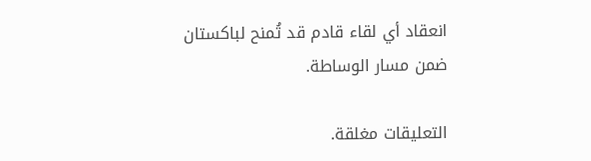انعقاد أي لقاء قادم قد تُمنح لباكستان ضمن مسار الوساطة.

التعليقات مغلقة.